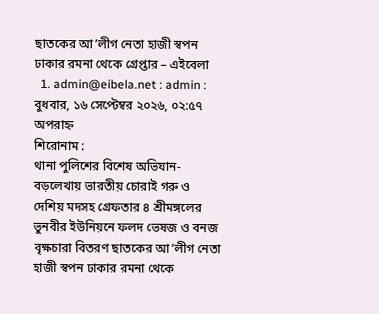ছাতকের আ’লীগ নেতা হাজী স্বপন ঢাকার রমনা থেকে গ্রেপ্তার – এইবেলা
  1. admin@eibela.net : admin :
বুধবার, ১৬ সেপ্টেম্বর ২০২৬, ০২:৫৭ অপরাহ্ন
শিরোনাম :
থানা পুলিশের বিশেষ অভিযান- বড়লেখায় ভারতীয় চোরাই গরু ও দেশিয় মদসহ গ্রেফতার ৪ শ্রীমঙ্গলের ভুনবীর ইউনিয়নে ফলদ ভেষজ ও বনজ বৃক্ষচারা বিতরণ ছাতকের আ’লীগ নেতা হাজী স্বপন ঢাকার রমনা থেকে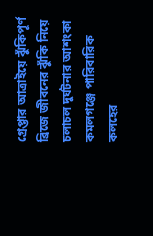গ্রেপ্তার আত্রাইয়ে ঝুঁকিপূর্ণ ব্রিজে জীবনের ঝুঁকি নিয়ে চলাচল দুর্ঘটনার আশংকা কমলগঞ্জে পারিবারিক কলহের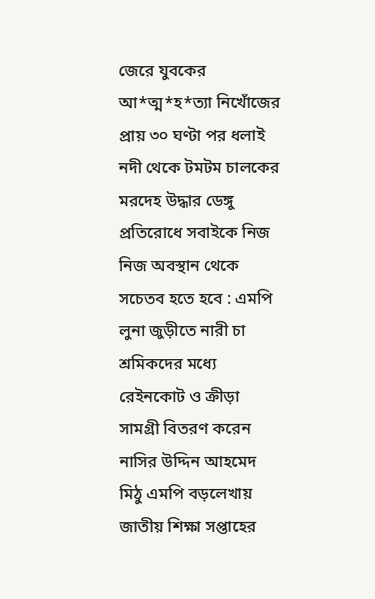জেরে যুবকের আ*ত্ম*হ*ত্যা নিখোঁজের প্রায় ৩০ ঘণ্টা পর ধলাই নদী থেকে টমটম চালকের মরদেহ উদ্ধার ডেঙ্গু প্রতিরোধে সবাইকে নিজ নিজ অবস্থান থেকে সচেতব হতে হবে : এমপি লুনা জুড়ীতে নারী চা শ্রমিকদের মধ্যে রেইনকোট ও ক্রীড়া সামগ্রী বিতরণ করেন নাসির উদ্দিন আহমেদ মিঠু এমপি বড়লেখায় জাতীয় শিক্ষা সপ্তাহের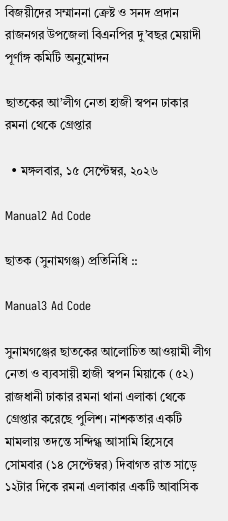বিজয়ীদের সম্মাননা ক্রেষ্ট ও সনদ প্রদান রাজনগর উপজেলা বিএনপির দু’বছর মেয়াদী পূর্ণাঙ্গ কমিটি অনুমোদন

ছাতকের আ’লীগ নেতা হাজী স্বপন ঢাকার রমনা থেকে গ্রেপ্তার

  • মঙ্গলবার, ১৫ সেপ্টেম্বর, ২০২৬

Manual2 Ad Code

ছাতক (সুনামগঞ্জ) প্রতিনিধি ::

Manual3 Ad Code

সুনামগঞ্জের ছাতকের আলোচিত আওয়ামী লীগ নেতা ও ব্যবসায়ী হাজী স্বপন মিয়াকে (৫২) রাজধানী ঢাকার রমনা থানা এলাকা থেকে গ্রেপ্তার করেছে পুলিশ। নাশকতার একটি মামলায় তদন্তে সন্দিগ্ধ আসামি হিসেবে সোমবার (১৪ সেপ্টেম্বর) দিবাগত রাত সাড়ে ১২টার দিকে রমনা এলাকার একটি আবাসিক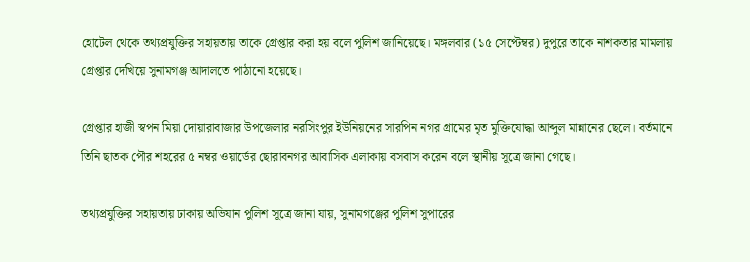হোটেল থেকে তথ্যপ্রযুক্তির সহায়তায় তাকে গ্রেপ্তার করা হয় বলে পুলিশ জানিয়েছে। মঙ্গলবার (১৫ সেপ্টেম্বর) দুপুরে তাকে নাশকতার মামলায় গ্রেপ্তার দেখিয়ে সুনামগঞ্জ আদালতে পাঠানো হয়েছে।

গ্রেপ্তার হাজী স্বপন মিয়া দোয়ারাবাজার উপজেলার নরসিংপুর ইউনিয়নের সারপিন নগর গ্রামের মৃত মুক্তিযোদ্ধা আব্দুল মান্নানের ছেলে। বর্তমানে তিনি ছাতক পৌর শহরের ৫ নম্বর ওয়ার্ডের ছোরাবনগর আবাসিক এলাকায় বসবাস করেন বলে স্থানীয় সূত্রে জানা গেছে।

তথ্যপ্রযুক্তির সহায়তায় ঢাকায় অভিযান পুলিশ সূত্রে জানা যায়, সুনামগঞ্জের পুলিশ সুপারের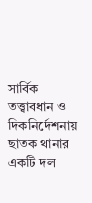সার্বিক তত্ত্বাবধান ও দিকনির্দেশনায় ছাতক থানার একটি দল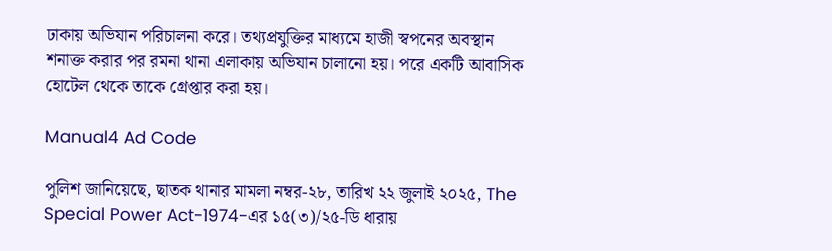ঢাকায় অভিযান পরিচালনা করে। তথ্যপ্রযুক্তির মাধ্যমে হাজী স্বপনের অবস্থান শনাক্ত করার পর রমনা থানা এলাকায় অভিযান চালানো হয়। পরে একটি আবাসিক হোটেল থেকে তাকে গ্রেপ্তার করা হয়।

Manual4 Ad Code

পুলিশ জানিয়েছে, ছাতক থানার মামলা নম্বর-২৮, তারিখ ২২ জুলাই ২০২৫, The Special Power Act-1974-এর ১৫(৩)/২৫-ডি ধারায়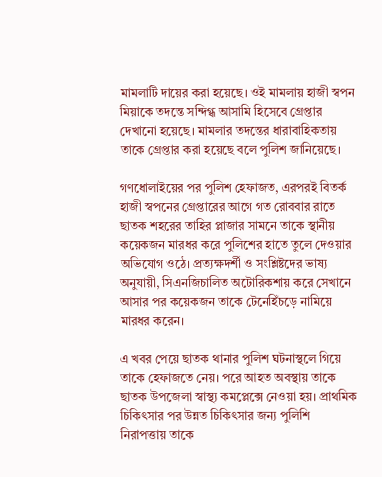মামলাটি দায়ের করা হয়েছে। ওই মামলায় হাজী স্বপন মিয়াকে তদন্তে সন্দিগ্ধ আসামি হিসেবে গ্রেপ্তার দেখানো হয়েছে। মামলার তদন্তের ধারাবাহিকতায় তাকে গ্রেপ্তার করা হয়েছে বলে পুলিশ জানিয়েছে।

গণধোলাইয়ের পর পুলিশ হেফাজত, এরপরই বিতর্ক
হাজী স্বপনের গ্রেপ্তারের আগে গত রোববার রাতে ছাতক শহরের তাহির প্লাজার সামনে তাকে স্থানীয় কয়েকজন মারধর করে পুলিশের হাতে তুলে দেওয়ার অভিযোগ ওঠে। প্রত্যক্ষদর্শী ও সংশ্লিষ্টদের ভাষ্য অনুযায়ী, সিএনজিচালিত অটোরিকশায় করে সেখানে আসার পর কয়েকজন তাকে টেনেহিঁচড়ে নামিয়ে মারধর করেন।

এ খবর পেয়ে ছাতক থানার পুলিশ ঘটনাস্থলে গিয়ে তাকে হেফাজতে নেয়। পরে আহত অবস্থায় তাকে ছাতক উপজেলা স্বাস্থ্য কমপ্লেক্সে নেওয়া হয়। প্রাথমিক চিকিৎসার পর উন্নত চিকিৎসার জন্য পুলিশি নিরাপত্তায় তাকে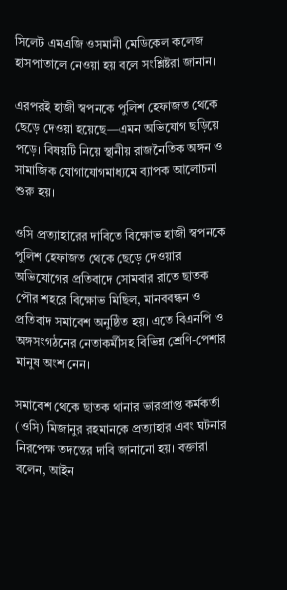সিলেট এমএজি ওসমানী মেডিকেল কলেজ হাসপাতালে নেওয়া হয় বলে সংশ্লিষ্টরা জানান।

এরপরই হাজী স্বপনকে পুলিশ হেফাজত থেকে ছেড়ে দেওয়া হয়েছে—এমন অভিযোগ ছড়িয়ে পড়ে। বিষয়টি নিয়ে স্থানীয় রাজনৈতিক অঙ্গন ও সামাজিক যোগাযোগমাধ্যমে ব্যাপক আলোচনা শুরু হয়।

ওসি প্রত্যাহারের দাবিতে বিক্ষোভ হাজী স্বপনকে পুলিশ হেফাজত থেকে ছেড়ে দেওয়ার অভিযোগের প্রতিবাদে সোমবার রাতে ছাতক পৌর শহরে বিক্ষোভ মিছিল, মানববন্ধন ও প্রতিবাদ সমাবেশ অনুষ্ঠিত হয়। এতে বিএনপি ও অঙ্গসংগঠনের নেতাকর্মীসহ বিভিন্ন শ্রেণি-পেশার মানুষ অংশ নেন।

সমাবেশ থেকে ছাতক থানার ভারপ্রাপ্ত কর্মকর্তা (ওসি) মিজানুর রহমানকে প্রত্যাহার এবং ঘটনার নিরপেক্ষ তদন্তের দাবি জানানো হয়। বক্তারা বলেন, আইন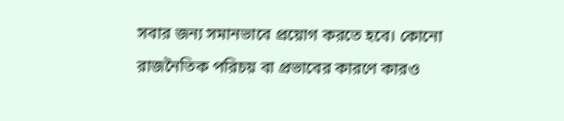সবার জন্য সমানভাবে প্রয়োগ করতে হবে। কোনো রাজনৈতিক পরিচয় বা প্রভাবের কারণে কারও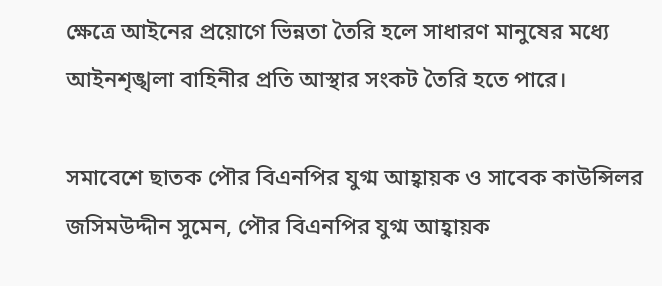ক্ষেত্রে আইনের প্রয়োগে ভিন্নতা তৈরি হলে সাধারণ মানুষের মধ্যে আইনশৃঙ্খলা বাহিনীর প্রতি আস্থার সংকট তৈরি হতে পারে।

সমাবেশে ছাতক পৌর বিএনপির যুগ্ম আহ্বায়ক ও সাবেক কাউন্সিলর জসিমউদ্দীন সুমেন, পৌর বিএনপির যুগ্ম আহ্বায়ক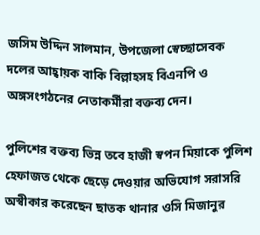জসিম উদ্দিন সালমান, উপজেলা স্বেচ্ছাসেবক দলের আহ্বায়ক বাকি বিল্লাহসহ বিএনপি ও অঙ্গসংগঠনের নেতাকর্মীরা বক্তব্য দেন।

পুলিশের বক্তব্য ভিন্ন তবে হাজী স্বপন মিয়াকে পুলিশ হেফাজত থেকে ছেড়ে দেওয়ার অভিযোগ সরাসরি অস্বীকার করেছেন ছাতক থানার ওসি মিজানুর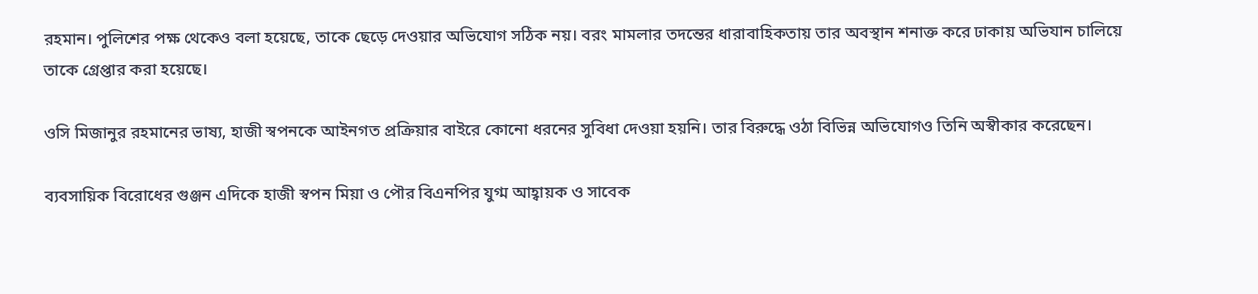রহমান। পুলিশের পক্ষ থেকেও বলা হয়েছে, তাকে ছেড়ে দেওয়ার অভিযোগ সঠিক নয়। বরং মামলার তদন্তের ধারাবাহিকতায় তার অবস্থান শনাক্ত করে ঢাকায় অভিযান চালিয়ে তাকে গ্রেপ্তার করা হয়েছে।

ওসি মিজানুর রহমানের ভাষ্য, হাজী স্বপনকে আইনগত প্রক্রিয়ার বাইরে কোনো ধরনের সুবিধা দেওয়া হয়নি। তার বিরুদ্ধে ওঠা বিভিন্ন অভিযোগও তিনি অস্বীকার করেছেন।

ব্যবসায়িক বিরোধের গুঞ্জন এদিকে হাজী স্বপন মিয়া ও পৌর বিএনপির যুগ্ম আহ্বায়ক ও সাবেক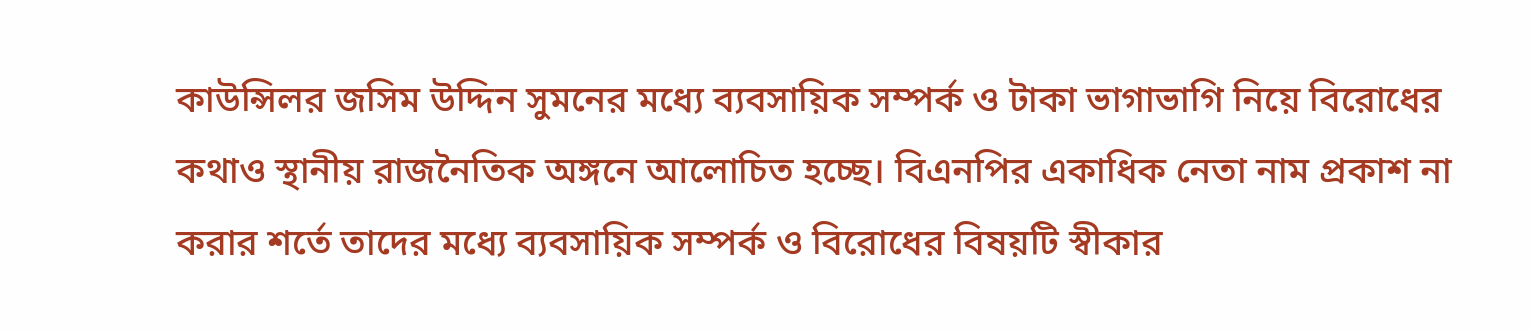কাউন্সিলর জসিম উদ্দিন সুমনের মধ্যে ব্যবসায়িক সম্পর্ক ও টাকা ভাগাভাগি নিয়ে বিরোধের কথাও স্থানীয় রাজনৈতিক অঙ্গনে আলোচিত হচ্ছে। বিএনপির একাধিক নেতা নাম প্রকাশ না করার শর্তে তাদের মধ্যে ব্যবসায়িক সম্পর্ক ও বিরোধের বিষয়টি স্বীকার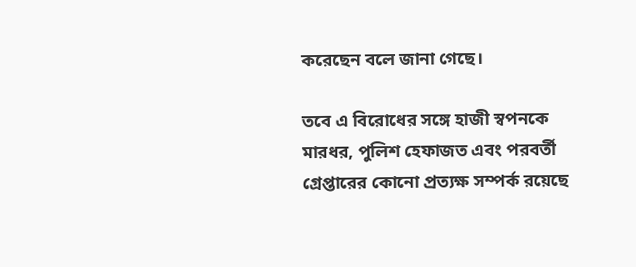করেছেন বলে জানা গেছে।

তবে এ বিরোধের সঙ্গে হাজী স্বপনকে মারধর, পুলিশ হেফাজত এবং পরবর্তী গ্রেপ্তারের কোনো প্রত্যক্ষ সম্পর্ক রয়েছে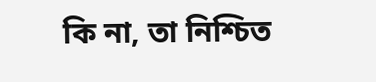কি না, তা নিশ্চিত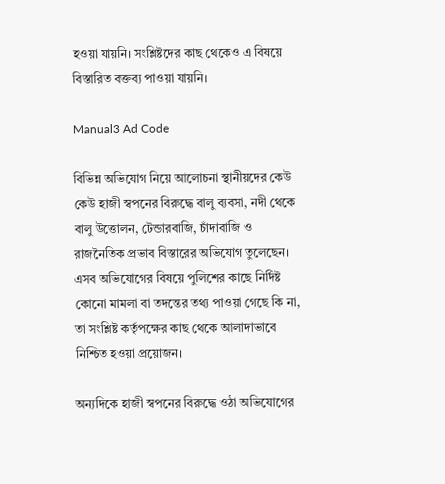হওয়া যায়নি। সংশ্লিষ্টদের কাছ থেকেও এ বিষয়ে বিস্তারিত বক্তব্য পাওয়া যায়নি।

Manual3 Ad Code

বিভিন্ন অভিযোগ নিয়ে আলোচনা স্থানীয়দের কেউ কেউ হাজী স্বপনের বিরুদ্ধে বালু ব্যবসা, নদী থেকে বালু উত্তোলন, টেন্ডারবাজি, চাঁদাবাজি ও রাজনৈতিক প্রভাব বিস্তারের অভিযোগ তুলেছেন। এসব অভিযোগের বিষয়ে পুলিশের কাছে নির্দিষ্ট কোনো মামলা বা তদন্তের তথ্য পাওয়া গেছে কি না, তা সংশ্লিষ্ট কর্তৃপক্ষের কাছ থেকে আলাদাভাবে নিশ্চিত হওয়া প্রয়োজন।

অন্যদিকে হাজী স্বপনের বিরুদ্ধে ওঠা অভিযোগের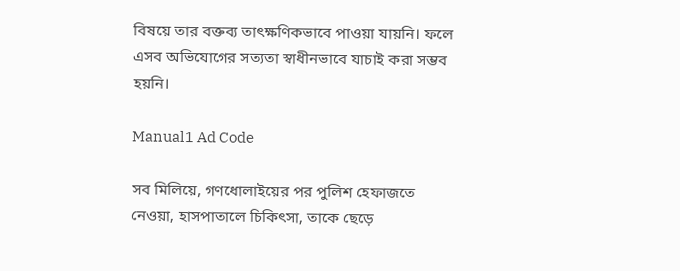বিষয়ে তার বক্তব্য তাৎক্ষণিকভাবে পাওয়া যায়নি। ফলে এসব অভিযোগের সত্যতা স্বাধীনভাবে যাচাই করা সম্ভব হয়নি।

Manual1 Ad Code

সব মিলিয়ে, গণধোলাইয়ের পর পুলিশ হেফাজতে নেওয়া, হাসপাতালে চিকিৎসা, তাকে ছেড়ে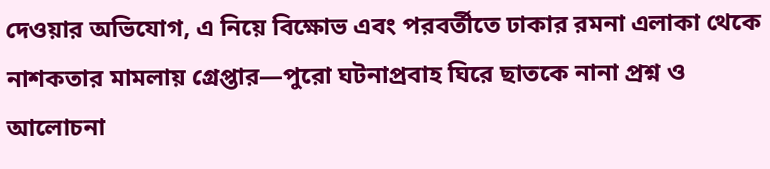দেওয়ার অভিযোগ, এ নিয়ে বিক্ষোভ এবং পরবর্তীতে ঢাকার রমনা এলাকা থেকে নাশকতার মামলায় গ্রেপ্তার—পুরো ঘটনাপ্রবাহ ঘিরে ছাতকে নানা প্রশ্ন ও আলোচনা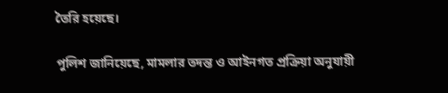তৈরি হয়েছে।

পুলিশ জানিয়েছে, মামলার তদন্ত ও আইনগত প্রক্রিয়া অনুযায়ী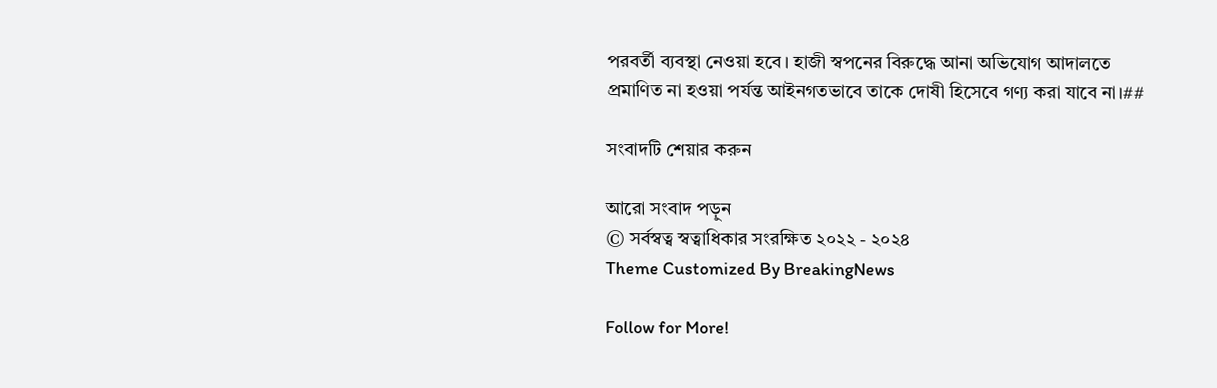পরবর্তী ব্যবস্থা নেওয়া হবে। হাজী স্বপনের বিরুদ্ধে আনা অভিযোগ আদালতে প্রমাণিত না হওয়া পর্যন্ত আইনগতভাবে তাকে দোষী হিসেবে গণ্য করা যাবে না।##

সংবাদটি শেয়ার করুন

আরো সংবাদ পড়ুন
© সর্বস্বত্ব স্বত্বাধিকার সংরক্ষিত ২০২২ - ২০২৪
Theme Customized By BreakingNews

Follow for More!